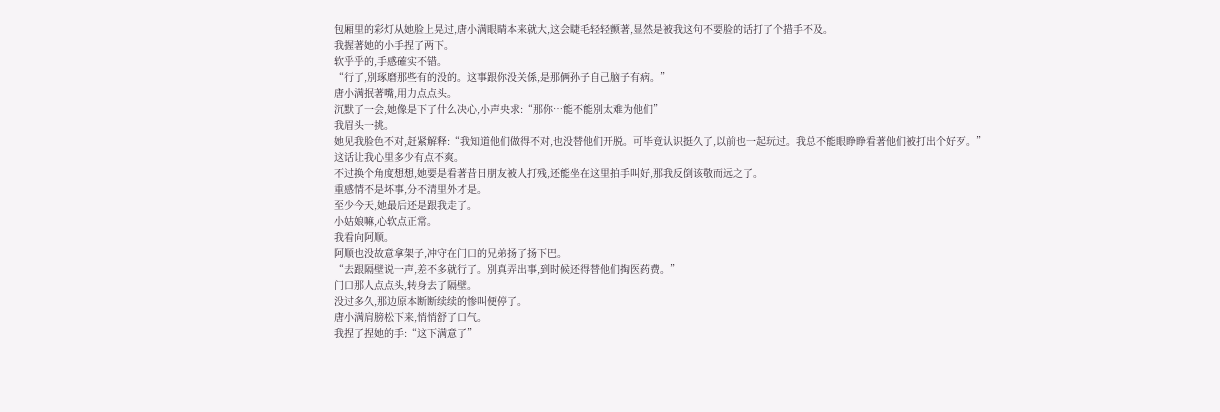包厢里的彩灯从她脸上晃过,唐小满眼睛本来就大,这会睫毛轻轻颤著,显然是被我这句不要脸的话打了个措手不及。
我握著她的小手捏了两下。
软乎乎的,手感確实不错。
“行了,別琢磨那些有的没的。这事跟你没关係,是那俩孙子自己脑子有病。”
唐小满抿著嘴,用力点点头。
沉默了一会,她像是下了什么决心,小声央求:“那你…能不能別太难为他们”
我眉头一挑。
她见我脸色不对,赶紧解释:“我知道他们做得不对,也没替他们开脱。可毕竟认识挺久了,以前也一起玩过。我总不能眼睁睁看著他们被打出个好歹。”
这话让我心里多少有点不爽。
不过换个角度想想,她要是看著昔日朋友被人打残,还能坐在这里拍手叫好,那我反倒该敬而远之了。
重感情不是坏事,分不清里外才是。
至少今天,她最后还是跟我走了。
小姑娘嘛,心软点正常。
我看向阿顺。
阿顺也没故意拿架子,冲守在门口的兄弟扬了扬下巴。
“去跟隔壁说一声,差不多就行了。別真弄出事,到时候还得替他们掏医药费。”
门口那人点点头,转身去了隔壁。
没过多久,那边原本断断续续的惨叫便停了。
唐小满肩膀松下来,悄悄舒了口气。
我捏了捏她的手:“这下满意了”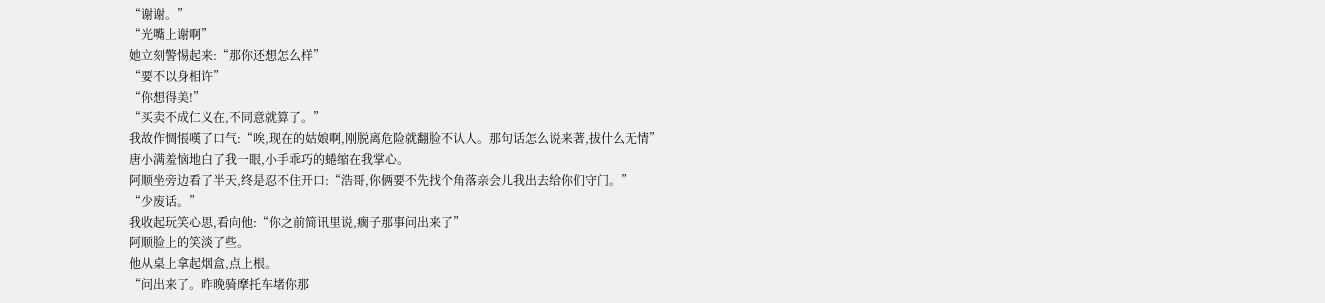“谢谢。”
“光嘴上谢啊”
她立刻警惕起来:“那你还想怎么样”
“要不以身相许”
“你想得美!”
“买卖不成仁义在,不同意就算了。”
我故作惆悵嘆了口气:“唉,现在的姑娘啊,刚脱离危险就翻脸不认人。那句话怎么说来著,拔什么无情”
唐小满羞恼地白了我一眼,小手乖巧的蜷缩在我掌心。
阿顺坐旁边看了半天,终是忍不住开口:“浩哥,你俩要不先找个角落亲会儿我出去给你们守门。”
“少废话。”
我收起玩笑心思,看向他:“你之前简讯里说,瘸子那事问出来了”
阿顺脸上的笑淡了些。
他从桌上拿起烟盒,点上根。
“问出来了。昨晚骑摩托车堵你那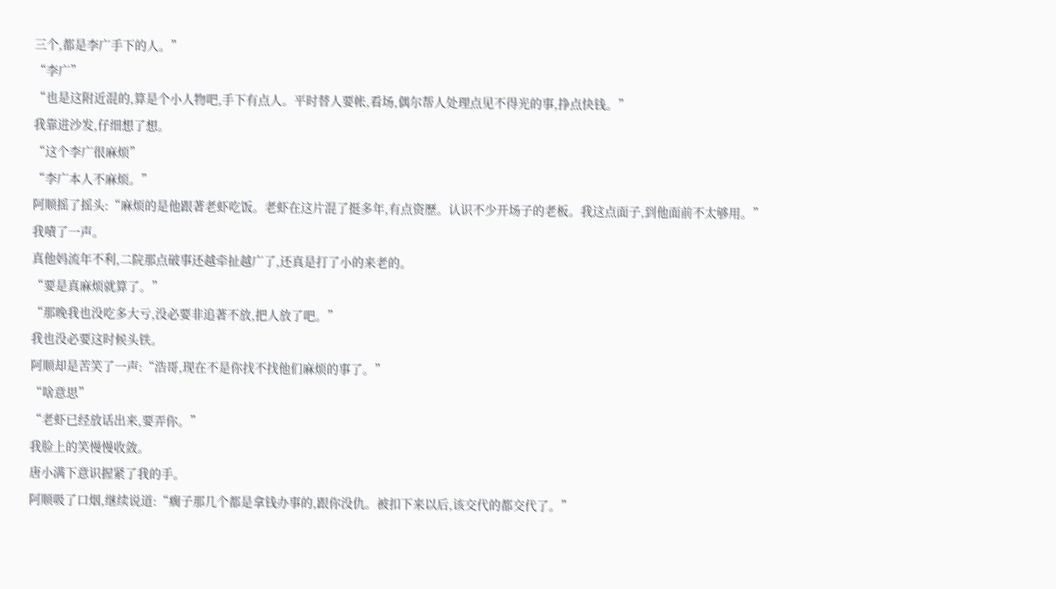三个,都是李广手下的人。”
“李广”
“也是这附近混的,算是个小人物吧,手下有点人。平时替人要帐,看场,偶尔帮人处理点见不得光的事,挣点快钱。”
我靠进沙发,仔细想了想。
“这个李广很麻烦”
“李广本人不麻烦。”
阿顺摇了摇头:“麻烦的是他跟著老虾吃饭。老虾在这片混了挺多年,有点资歷。认识不少开场子的老板。我这点面子,到他面前不太够用。”
我嘖了一声。
真他妈流年不利,二院那点破事还越牵扯越广了,还真是打了小的来老的。
“要是真麻烦就算了。”
“那晚我也没吃多大亏,没必要非追著不放,把人放了吧。”
我也没必要这时候头铁。
阿顺却是苦笑了一声:“浩哥,现在不是你找不找他们麻烦的事了。”
“啥意思”
“老虾已经放话出来,要弄你。”
我脸上的笑慢慢收敛。
唐小满下意识握紧了我的手。
阿顺吸了口烟,继续说道:“瘸子那几个都是拿钱办事的,跟你没仇。被扣下来以后,该交代的都交代了。”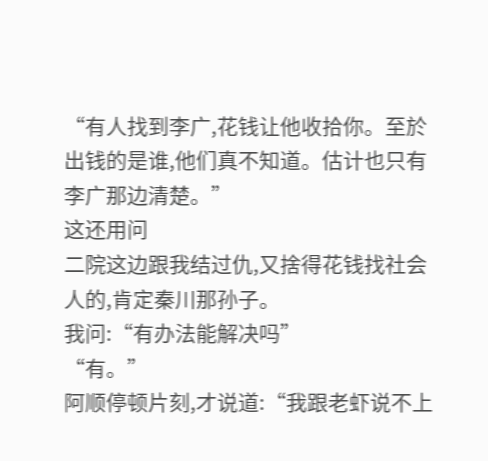“有人找到李广,花钱让他收拾你。至於出钱的是谁,他们真不知道。估计也只有李广那边清楚。”
这还用问
二院这边跟我结过仇,又捨得花钱找社会人的,肯定秦川那孙子。
我问:“有办法能解决吗”
“有。”
阿顺停顿片刻,才说道:“我跟老虾说不上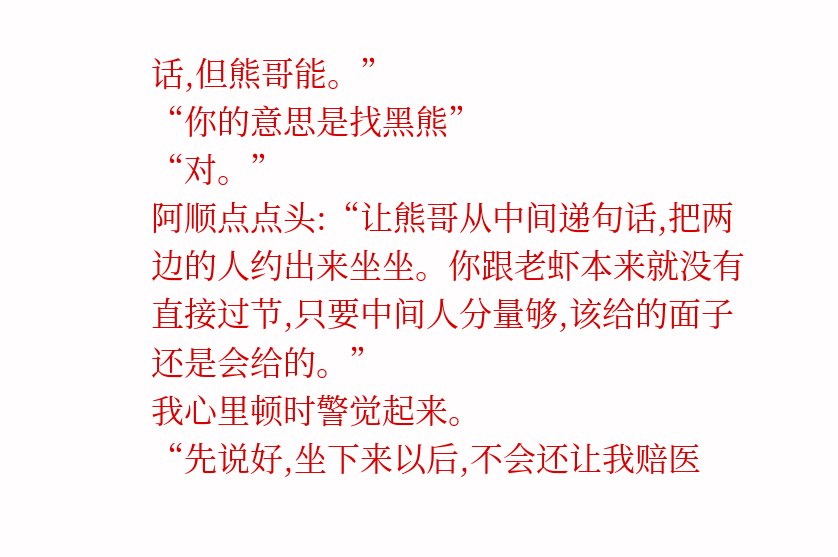话,但熊哥能。”
“你的意思是找黑熊”
“对。”
阿顺点点头:“让熊哥从中间递句话,把两边的人约出来坐坐。你跟老虾本来就没有直接过节,只要中间人分量够,该给的面子还是会给的。”
我心里顿时警觉起来。
“先说好,坐下来以后,不会还让我赔医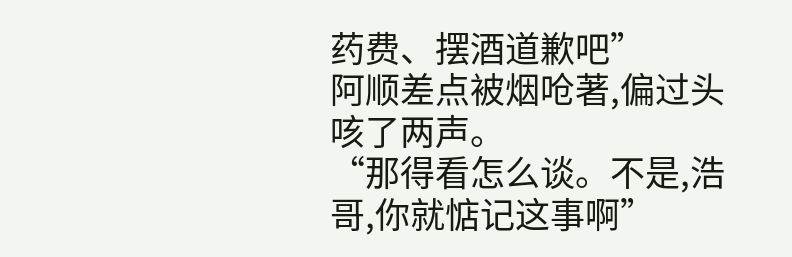药费、摆酒道歉吧”
阿顺差点被烟呛著,偏过头咳了两声。
“那得看怎么谈。不是,浩哥,你就惦记这事啊”